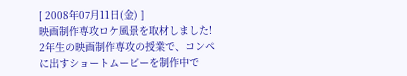[ 2008年07月11日(金) ]
映画制作専攻ロケ風景を取材しました!
2年生の映画制作専攻の授業で、コンペに出すショートムービーを制作中で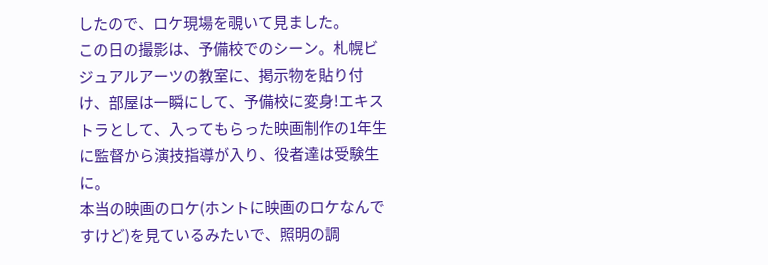したので、ロケ現場を覗いて見ました。
この日の撮影は、予備校でのシーン。札幌ビジュアルアーツの教室に、掲示物を貼り付け、部屋は一瞬にして、予備校に変身!エキストラとして、入ってもらった映画制作の1年生に監督から演技指導が入り、役者達は受験生に。
本当の映画のロケ(ホントに映画のロケなんですけど)を見ているみたいで、照明の調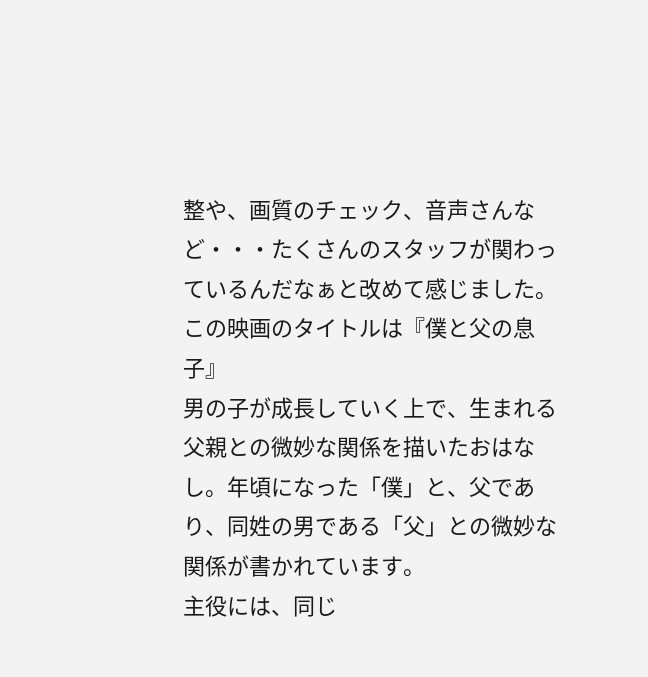整や、画質のチェック、音声さんなど・・・たくさんのスタッフが関わっているんだなぁと改めて感じました。
この映画のタイトルは『僕と父の息子』
男の子が成長していく上で、生まれる父親との微妙な関係を描いたおはなし。年頃になった「僕」と、父であり、同姓の男である「父」との微妙な関係が書かれています。
主役には、同じ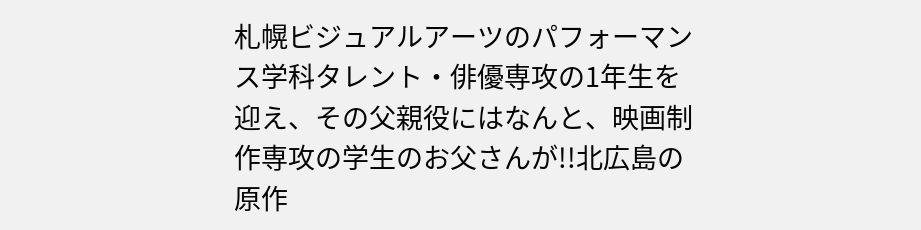札幌ビジュアルアーツのパフォーマンス学科タレント・俳優専攻の1年生を迎え、その父親役にはなんと、映画制作専攻の学生のお父さんが!!北広島の原作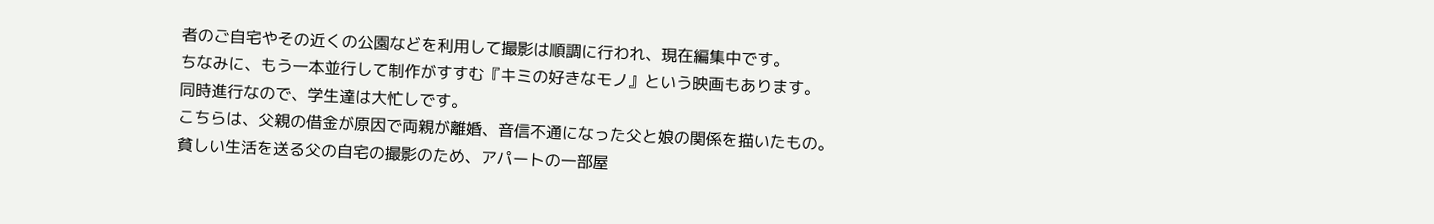者のご自宅やその近くの公園などを利用して撮影は順調に行われ、現在編集中です。
ちなみに、もう一本並行して制作がすすむ『キミの好きなモノ』という映画もあります。
同時進行なので、学生達は大忙しです。
こちらは、父親の借金が原因で両親が離婚、音信不通になった父と娘の関係を描いたもの。
貧しい生活を送る父の自宅の撮影のため、アパートの一部屋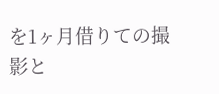を1ヶ月借りての撮影と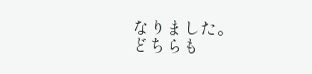なりました。
どちらも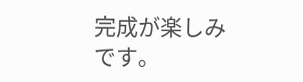完成が楽しみです。